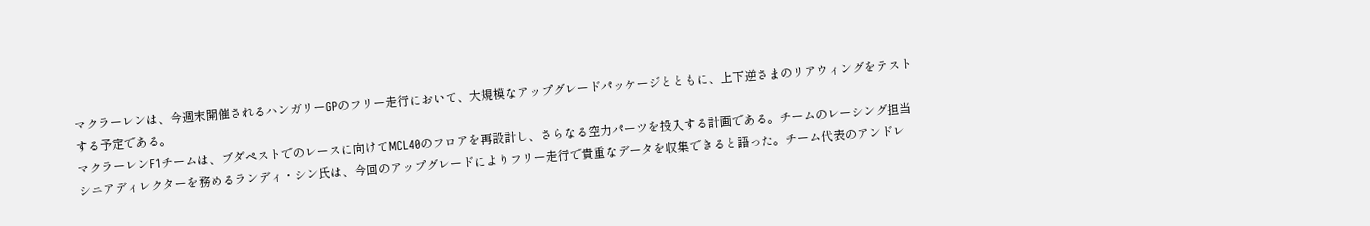マクラーレンは、今週末開催されるハンガリーGPのフリー走行において、大規模なアップグレードパッケージとともに、上下逆さまのリアウィングをテストする予定である。
マクラーレンF1チームは、ブダペストでのレースに向けてMCL40のフロアを再設計し、さらなる空力パーツを投入する計画である。チームのレーシング担当シニアディレクターを務めるランディ・シン氏は、今回のアップグレードによりフリー走行で貴重なデータを収集できると語った。チーム代表のアンドレ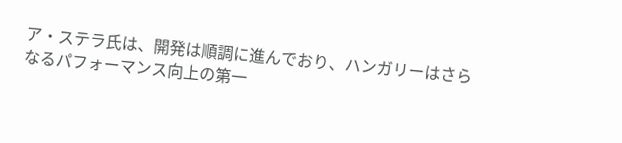ア・ステラ氏は、開発は順調に進んでおり、ハンガリーはさらなるパフォーマンス向上の第一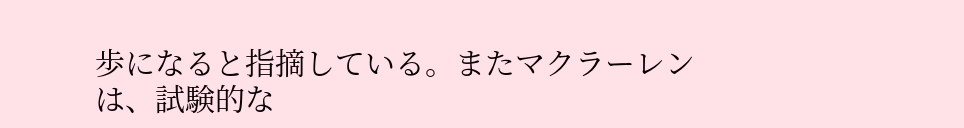歩になると指摘している。またマクラーレンは、試験的な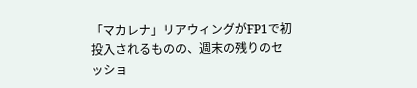「マカレナ」リアウィングがFP1で初投入されるものの、週末の残りのセッショ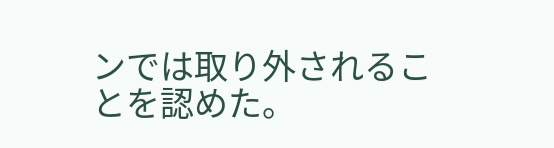ンでは取り外されることを認めた。